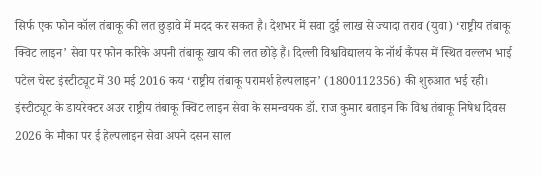सिर्फ एक फोन कॉल तंबाकू की लत छुड़ावे में मदद कर सकत है। देशभर में सवा दुई लाख से ज्यादा तराव (युवा) ‘राष्ट्रीय तंबाकू क्विट लाइन’ सेवा पर फोन करिके अपनी तंबाकू खाय की लत छोड़े हैं। दिल्ली विश्वविद्यालय के नॉर्थ कैंपस में स्थित वल्लभ भाई पटेल चेस्ट इंस्टीट्यूट में 30 मई 2016 कय ‘राष्ट्रीय तंबाकू परामर्श हेल्पलाइन’ (1800112356) की शुरुआत भई रही। इंस्टीट्यूट के डायरेक्टर अउर राष्ट्रीय तंबाकू क्विट लाइन सेवा के समन्वयक डॉ. राज कुमार बताइन कि विश्व तंबाकू निषेध दिवस 2026 के मौका पर ई हेल्पलाइन सेवा अपने दसन साल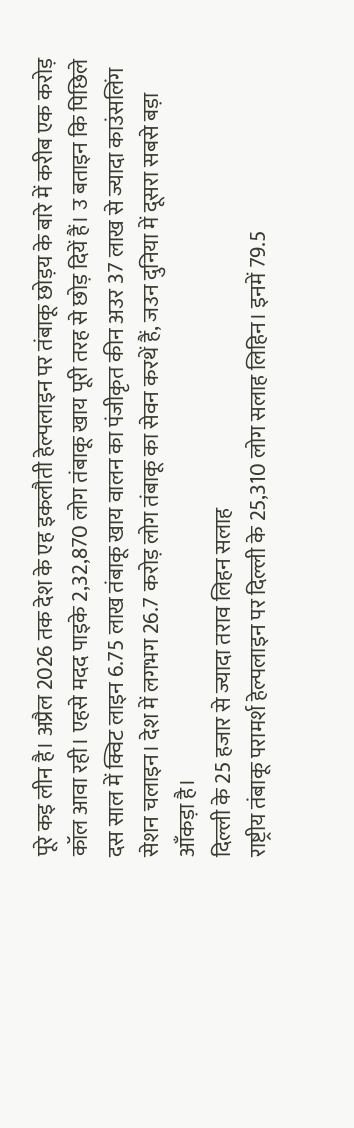पूरे कइ लीन है। अप्रैल 2026 तक देश के एह इकलौती हेल्पलाइन पर तंबाकू छोड़य के बारे में करीब एक करोड़ कॉल आवा रही। एहसे मदद पाइके 2,32,870 लोग तंबाकू खाय पूरी तरह से छोड़ दियें हैं। उ बताइन कि पिछिले दस साल में क्विट लाइन 6.75 लाख तंबाकू खाय वालन का पंजीकृत कीन अउर 37 लाख से ज्यादा काउंसलिंग सेशन चलाइन। देश में लगभग 26.7 करोड़ लोग तंबाकू का सेवन करथें हैं, जउन दुनिया में दूसरा सबसे बड़ा आँकड़ा है।
दिल्ली के 25 हजार से ज्यादा तराव लिहन सलाह
राष्ट्रीय तंबाकू परामर्श हेल्पलाइन पर दिल्ली के 25,310 लोग सलाह लिहिन। इनमें 79.5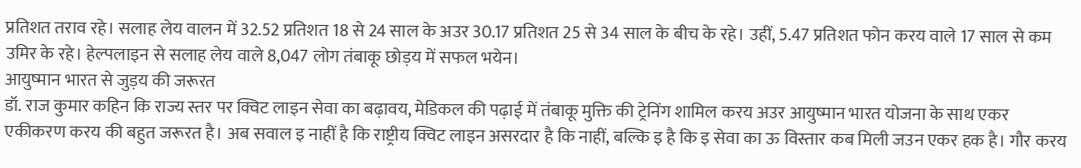प्रतिशत तराव रहे। सलाह लेय वालन में 32.52 प्रतिशत 18 से 24 साल के अउर 30.17 प्रतिशत 25 से 34 साल के बीच के रहे। उहीं, 5.47 प्रतिशत फोन करय वाले 17 साल से कम उमिर के रहे। हेल्पलाइन से सलाह लेय वाले 8,047 लोग तंबाकू छोड़य में सफल भयेन।
आयुष्मान भारत से जुड़य की जरूरत
डॉ. राज कुमार कहिन कि राज्य स्तर पर क्विट लाइन सेवा का बढ़ावय, मेडिकल की पढ़ाई में तंबाकू मुक्ति की ट्रेनिंग शामिल करय अउर आयुष्मान भारत योजना के साथ एकर एकीकरण करय की बहुत जरूरत है। अब सवाल इ नाहीं है कि राष्ट्रीय क्विट लाइन असरदार है कि नाहीं, बल्कि इ है कि इ सेवा का ऊ विस्तार कब मिली जउन एकर हक है। गौर करय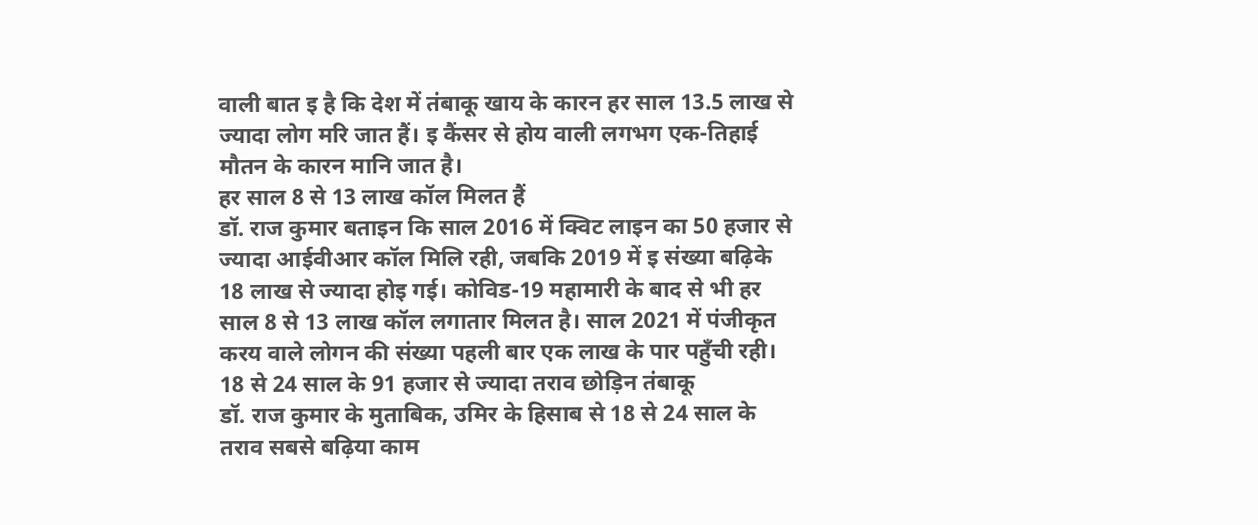वाली बात इ है कि देश में तंबाकू खाय के कारन हर साल 13.5 लाख से ज्यादा लोग मरि जात हैं। इ कैंसर से होय वाली लगभग एक-तिहाई मौतन के कारन मानि जात है।
हर साल 8 से 13 लाख कॉल मिलत हैं
डॉ. राज कुमार बताइन कि साल 2016 में क्विट लाइन का 50 हजार से ज्यादा आईवीआर कॉल मिलि रही, जबकि 2019 में इ संख्या बढ़िके 18 लाख से ज्यादा होइ गई। कोविड-19 महामारी के बाद से भी हर साल 8 से 13 लाख कॉल लगातार मिलत है। साल 2021 में पंजीकृत करय वाले लोगन की संख्या पहली बार एक लाख के पार पहुँची रही।
18 से 24 साल के 91 हजार से ज्यादा तराव छोड़िन तंबाकू
डॉ. राज कुमार के मुताबिक, उमिर के हिसाब से 18 से 24 साल के तराव सबसे बढ़िया काम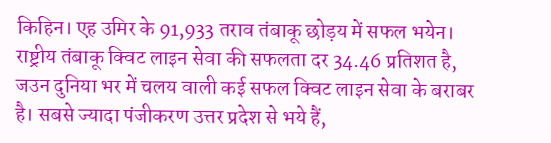किहिन। एह उमिर के 91,933 तराव तंबाकू छोड़य में सफल भयेन। राष्ट्रीय तंबाकू क्विट लाइन सेवा की सफलता दर 34.46 प्रतिशत है, जउन दुनिया भर में चलय वाली कई सफल क्विट लाइन सेवा के बराबर है। सबसे ज्यादा पंजीकरण उत्तर प्रदेश से भये हैं,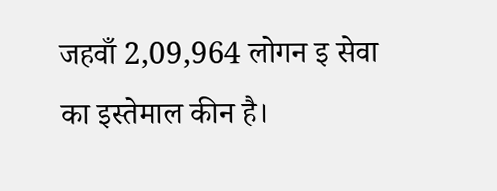जहवाँ 2,09,964 लोगन इ सेवा का इस्तेमाल कीन है।